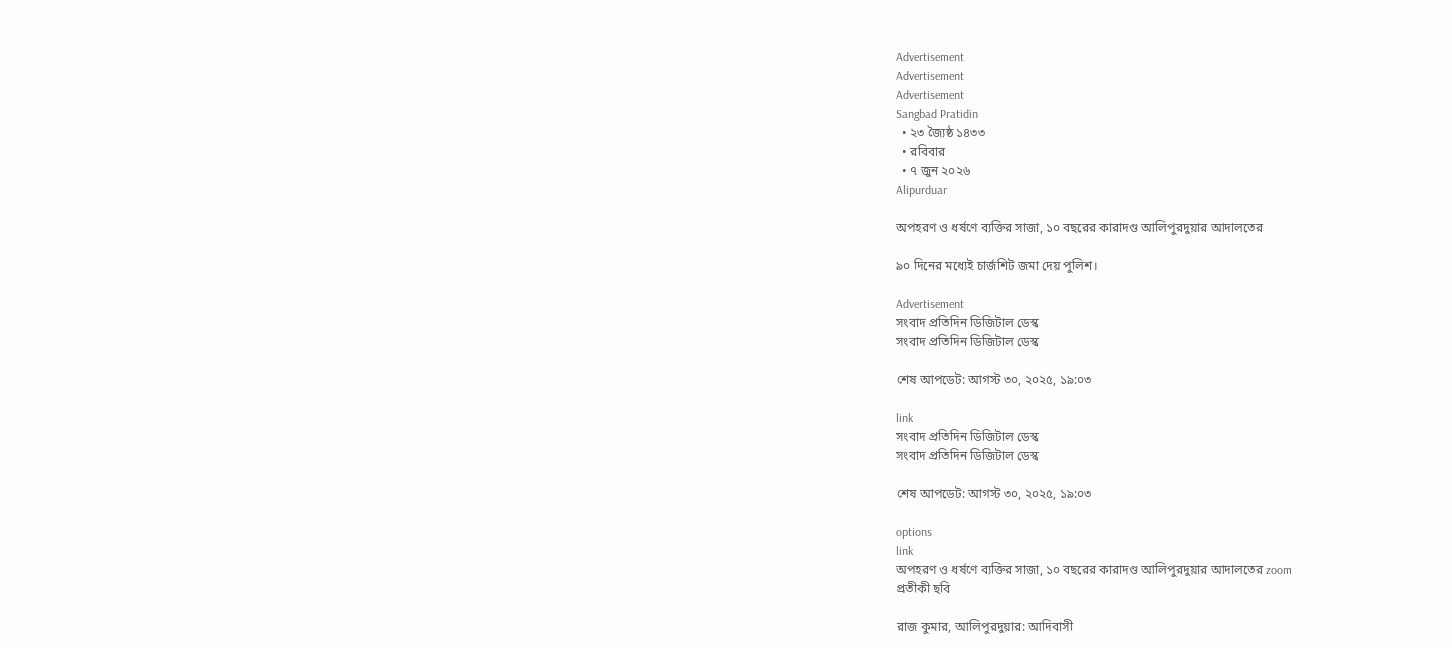Advertisement
Advertisement
Advertisement
Sangbad Pratidin
  • ২৩ জ্যৈষ্ঠ ১৪৩৩
  • রবিবার
  • ৭ জুন ২০২৬
Alipurduar

অপহরণ ও ধর্ষণে ব্যক্তির সাজা, ১০ বছরের কারাদণ্ড আলিপুরদুয়ার আদালতের

৯০ দিনের মধ্যেই চার্জশিট জমা দেয় পুলিশ।

Advertisement
সংবাদ প্রতিদিন ডিজিটাল ডেস্ক
সংবাদ প্রতিদিন ডিজিটাল ডেস্ক

শেষ আপডেট: আগস্ট ৩০, ২০২৫, ১৯:০৩

link
সংবাদ প্রতিদিন ডিজিটাল ডেস্ক
সংবাদ প্রতিদিন ডিজিটাল ডেস্ক

শেষ আপডেট: আগস্ট ৩০, ২০২৫, ১৯:০৩

options
link
অপহরণ ও ধর্ষণে ব্যক্তির সাজা, ১০ বছরের কারাদণ্ড আলিপুরদুয়ার আদালতের zoom
প্রতীকী ছবি

রাজ কুমার, আলিপুরদুয়ার: আদিবাসী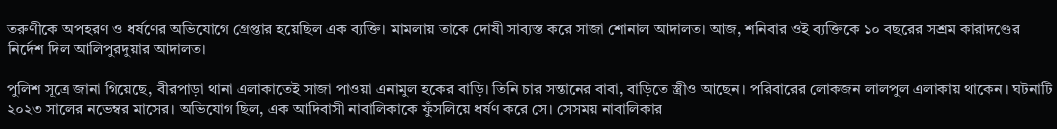তরুণীকে অপহরণ ও ধর্ষণের অভিযোগে গ্রেপ্তার হয়েছিল এক ব্যক্তি। মামলায় তাকে দোষী সাব্যস্ত করে সাজা শোনাল আদালত। আজ, শনিবার ওই ব্যক্তিকে ১০ বছরের সশ্রম কারাদণ্ডের নির্দেশ দিল আলিপুরদুয়ার আদালত।

পুলিশ সূত্রে জানা গিয়েছে, বীরপাড়া থানা এলাকাতেই সাজা পাওয়া এনামুল হকের বাড়ি। তিনি চার সন্তানের বাবা, বাড়িতে স্ত্রীও আছেন। পরিবারের লোকজন লালপুল এলাকায় থাকেন। ঘটনাটি ২০২৩ সালের নভেম্বর মাসের। অভিযোগ ছিল, এক আদিবাসী নাবালিকাকে ফুঁসলিয়ে ধর্ষণ করে সে। সেসময় নাবালিকার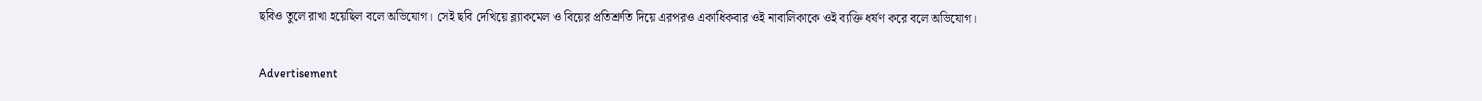ছবিও তুলে রাখা হয়েছিল বলে অভিযোগ। সেই ছবি দেখিয়ে ব্ল্যাকমেল ও বিয়ের প্রতিশ্রুতি দিয়ে এরপরও একাধিকবার ওই নাবালিকাকে ওই ব্যক্তি ধর্ষণ করে বলে অভিযোগ।

Advertisement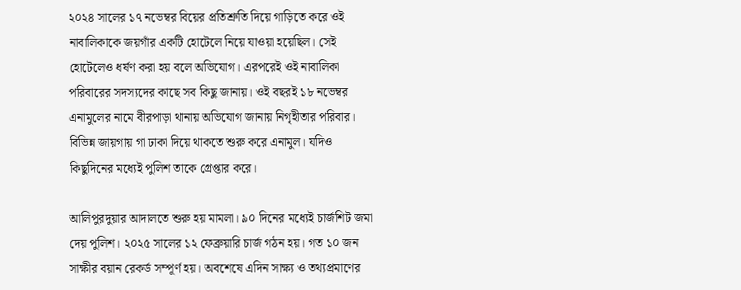২০২৪ সালের ১৭ নভেম্বর বিয়ের প্রতিশ্রুতি দিয়ে গাড়িতে করে ওই নাবালিকাকে জয়গাঁর একটি হোটেলে নিয়ে যাওয়া হয়েছিল। সেই হোটেলেও ধর্ষণ করা হয় বলে অভিযোগ। এরপরেই ওই নাবালিকা পরিবারের সদস্যদের কাছে সব কিছু জানায়। ওই বছরই ১৮ নভেম্বর এনামুলের নামে বীরপাড়া থানায় অভিযোগ জানায় নিগৃহীতার পরিবার। বিভিন্ন জায়গায় গা ঢাকা দিয়ে থাকতে শুরু করে এনামুল। যদিও কিছুদিনের মধ্যেই পুলিশ তাকে গ্রেপ্তার করে।

আলিপুরদুয়ার আদালতে শুরু হয় মামলা। ৯০ দিনের মধ্যেই চার্জশিট জমা দেয় পুলিশ। ২০২৫ সালের ১২ ফেব্রুয়ারি চার্জ গঠন হয়। গত ১০ জন সাক্ষীর বয়ান রেকর্ড সম্পূর্ণ হয়। অবশেষে এদিন সাক্ষ্য ও তথ্যপ্রমাণের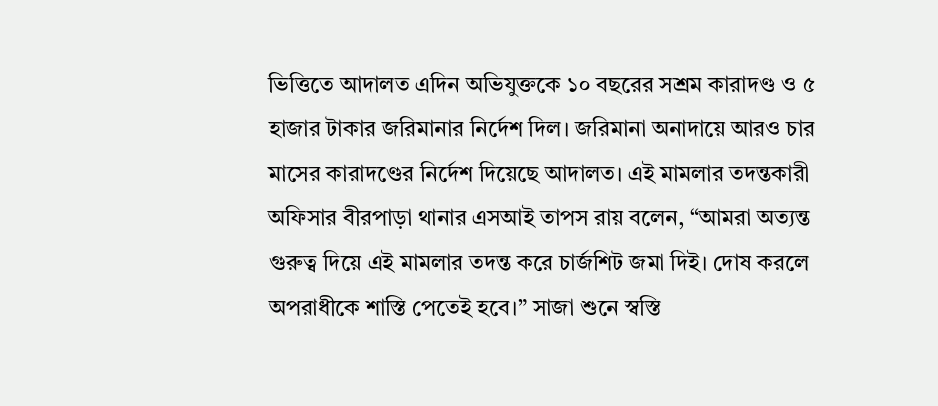ভিত্তিতে আদালত এদিন অভিযুক্তকে ১০ বছরের সশ্রম কারাদণ্ড ও ৫ হাজার টাকার জরিমানার নির্দেশ দিল। জরিমানা অনাদায়ে আরও চার মাসের কারাদণ্ডের নির্দেশ দিয়েছে আদালত। এই মামলার তদন্তকারী অফিসার বীরপাড়া থানার এসআই তাপস রায় বলেন, “আমরা অত্যন্ত গুরুত্ব দিয়ে এই মামলার তদন্ত করে চার্জশিট জমা দিই। দোষ করলে অপরাধীকে শাস্তি পেতেই হবে।” সাজা শুনে স্বস্তি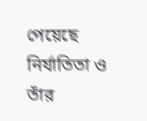পেয়েছে নির্যাতিতা ও তাঁর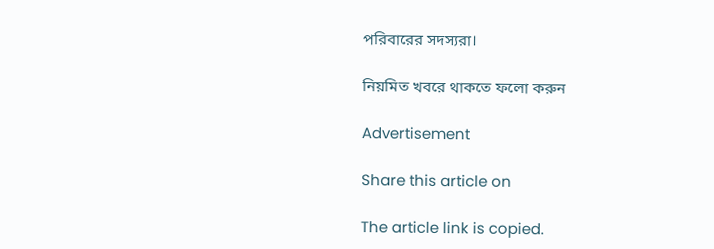পরিবারের সদস্যরা।

নিয়মিত খবরে থাকতে ফলো করুন

Advertisement

Share this article on

The article link is copied.